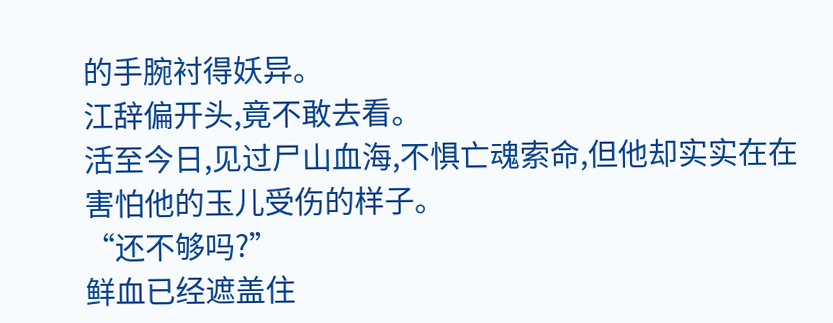的手腕衬得妖异。
江辞偏开头,竟不敢去看。
活至今日,见过尸山血海,不惧亡魂索命,但他却实实在在害怕他的玉儿受伤的样子。
“还不够吗?”
鲜血已经遮盖住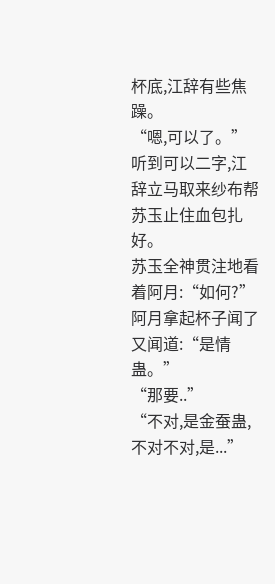杯底,江辞有些焦躁。
“嗯,可以了。”
听到可以二字,江辞立马取来纱布帮苏玉止住血包扎好。
苏玉全神贯注地看着阿月:“如何?”
阿月拿起杯子闻了又闻道:“是情蛊。”
“那要..”
“不对,是金蚕蛊,不对不对,是...”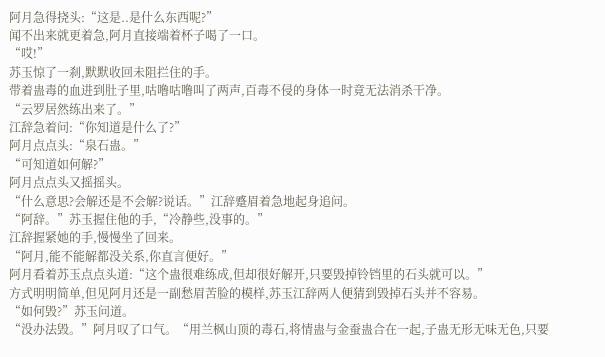阿月急得挠头:“这是..是什么东西呢?”
闻不出来就更着急,阿月直接端着杯子喝了一口。
“哎!”
苏玉惊了一刹,默默收回未阻拦住的手。
带着蛊毒的血进到肚子里,咕噜咕噜叫了两声,百毒不侵的身体一时竟无法消杀干净。
“云罗居然练出来了。”
江辞急着问:“你知道是什么了?”
阿月点点头:“泉石蛊。”
“可知道如何解?”
阿月点点头又摇摇头。
“什么意思?会解还是不会解?说话。”江辞蹙眉着急地起身追问。
“阿辞。”苏玉握住他的手,“冷静些,没事的。”
江辞握紧她的手,慢慢坐了回来。
“阿月,能不能解都没关系,你直言便好。”
阿月看着苏玉点点头道:“这个蛊很难练成,但却很好解开,只要毁掉铃铛里的石头就可以。”
方式明明简单,但见阿月还是一副愁眉苦脸的模样,苏玉江辞两人便猜到毁掉石头并不容易。
“如何毁?”苏玉问道。
“没办法毁。”阿月叹了口气。“用兰枫山顶的毒石,将情蛊与金蚕蛊合在一起,子蛊无形无味无色,只要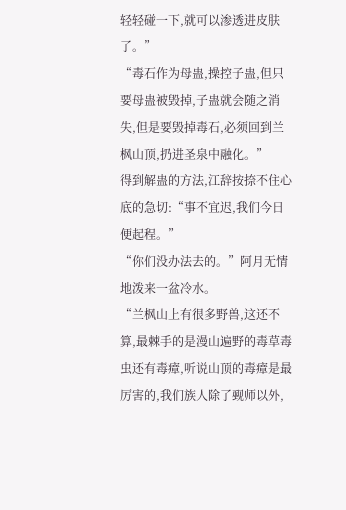轻轻碰一下,就可以渗透进皮肤了。”
“毒石作为母蛊,操控子蛊,但只要母蛊被毁掉,子蛊就会随之消失,但是要毁掉毒石,必须回到兰枫山顶,扔进圣泉中融化。”
得到解蛊的方法,江辞按捺不住心底的急切:“事不宜迟,我们今日便起程。”
“你们没办法去的。”阿月无情地泼来一盆冷水。
“兰枫山上有很多野兽,这还不算,最棘手的是漫山遍野的毒草毒虫还有毒瘴,听说山顶的毒瘴是最厉害的,我们族人除了觋师以外,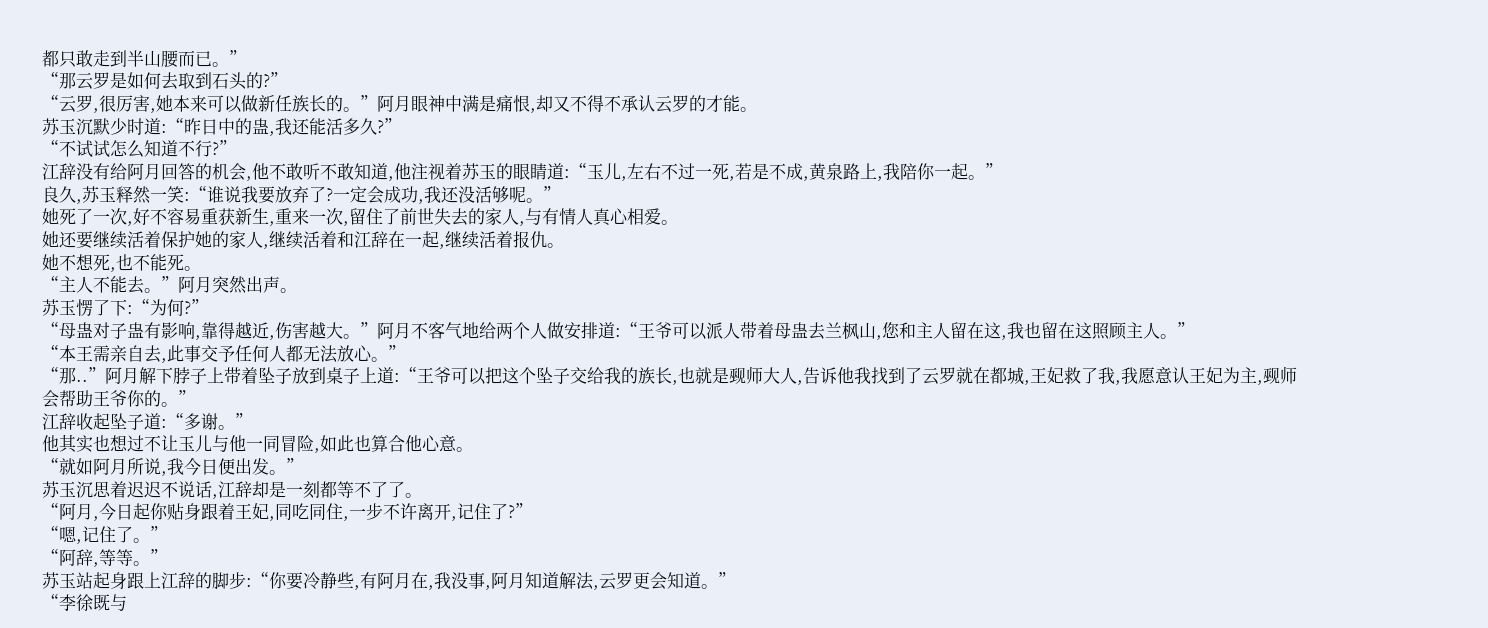都只敢走到半山腰而已。”
“那云罗是如何去取到石头的?”
“云罗,很厉害,她本来可以做新任族长的。”阿月眼神中满是痛恨,却又不得不承认云罗的才能。
苏玉沉默少时道:“昨日中的蛊,我还能活多久?”
“不试试怎么知道不行?”
江辞没有给阿月回答的机会,他不敢听不敢知道,他注视着苏玉的眼睛道:“玉儿,左右不过一死,若是不成,黄泉路上,我陪你一起。”
良久,苏玉释然一笑:“谁说我要放弃了?一定会成功,我还没活够呢。”
她死了一次,好不容易重获新生,重来一次,留住了前世失去的家人,与有情人真心相爱。
她还要继续活着保护她的家人,继续活着和江辞在一起,继续活着报仇。
她不想死,也不能死。
“主人不能去。”阿月突然出声。
苏玉愣了下:“为何?”
“母蛊对子蛊有影响,靠得越近,伤害越大。”阿月不客气地给两个人做安排道:“王爷可以派人带着母蛊去兰枫山,您和主人留在这,我也留在这照顾主人。”
“本王需亲自去,此事交予任何人都无法放心。”
“那..”阿月解下脖子上带着坠子放到桌子上道:“王爷可以把这个坠子交给我的族长,也就是觋师大人,告诉他我找到了云罗就在都城,王妃救了我,我愿意认王妃为主,觋师会帮助王爷你的。”
江辞收起坠子道:“多谢。”
他其实也想过不让玉儿与他一同冒险,如此也算合他心意。
“就如阿月所说,我今日便出发。”
苏玉沉思着迟迟不说话,江辞却是一刻都等不了了。
“阿月,今日起你贴身跟着王妃,同吃同住,一步不许离开,记住了?”
“嗯,记住了。”
“阿辞,等等。”
苏玉站起身跟上江辞的脚步:“你要冷静些,有阿月在,我没事,阿月知道解法,云罗更会知道。”
“李徐既与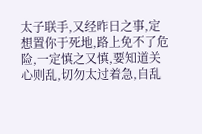太子联手,又经昨日之事,定想置你于死地,路上免不了危险,一定慎之又慎,要知道关心则乱,切勿太过着急,自乱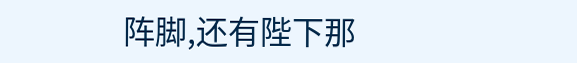阵脚,还有陛下那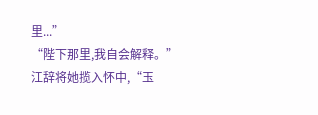里...”
“陛下那里,我自会解释。”江辞将她揽入怀中,“玉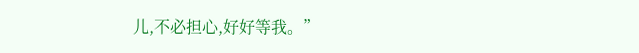儿,不必担心,好好等我。”